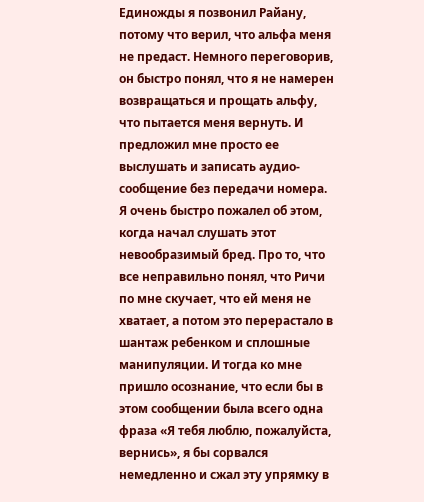Единожды я позвонил Райану, потому что верил, что альфа меня не предаст. Немного переговорив, он быстро понял, что я не намерен возвращаться и прощать альфу, что пытается меня вернуть. И предложил мне просто ее выслушать и записать аудио-сообщение без передачи номера. Я очень быстро пожалел об этом, когда начал слушать этот невообразимый бред. Про то, что все неправильно понял, что Ричи по мне скучает, что ей меня не хватает, а потом это перерастало в шантаж ребенком и сплошные манипуляции. И тогда ко мне пришло осознание, что если бы в этом сообщении была всего одна фраза «Я тебя люблю, пожалуйста, вернись», я бы сорвался немедленно и сжал эту упрямку в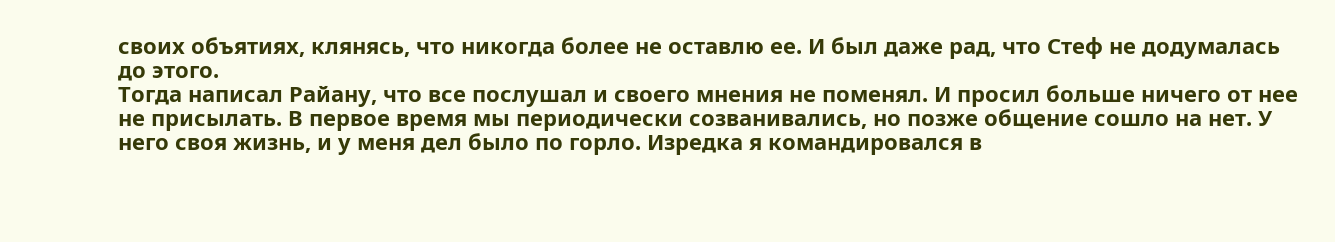своих объятиях, клянясь, что никогда более не оставлю ее. И был даже рад, что Стеф не додумалась до этого.
Тогда написал Райану, что все послушал и своего мнения не поменял. И просил больше ничего от нее не присылать. В первое время мы периодически созванивались, но позже общение сошло на нет. У него своя жизнь, и у меня дел было по горло. Изредка я командировался в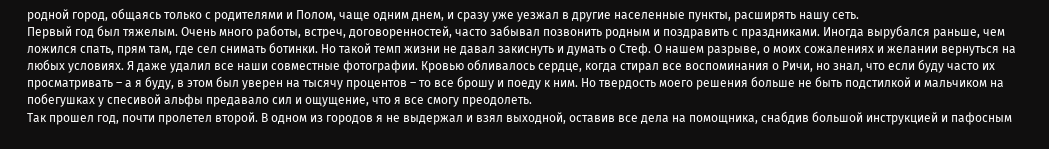родной город, общаясь только с родителями и Полом, чаще одним днем, и сразу уже уезжал в другие населенные пункты, расширять нашу сеть.
Первый год был тяжелым. Очень много работы, встреч, договоренностей, часто забывал позвонить родным и поздравить с праздниками. Иногда вырубался раньше, чем ложился спать, прям там, где сел снимать ботинки. Но такой темп жизни не давал закиснуть и думать о Стеф. О нашем разрыве, о моих сожалениях и желании вернуться на любых условиях. Я даже удалил все наши совместные фотографии. Кровью обливалось сердце, когда стирал все воспоминания о Ричи, но знал, что если буду часто их просматривать – а я буду, в этом был уверен на тысячу процентов – то все брошу и поеду к ним. Но твердость моего решения больше не быть подстилкой и мальчиком на побегушках у спесивой альфы предавало сил и ощущение, что я все смогу преодолеть.
Так прошел год, почти пролетел второй. В одном из городов я не выдержал и взял выходной, оставив все дела на помощника, снабдив большой инструкцией и пафосным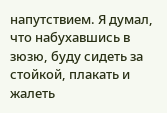напутствием. Я думал, что набухавшись в зюзю, буду сидеть за стойкой, плакать и жалеть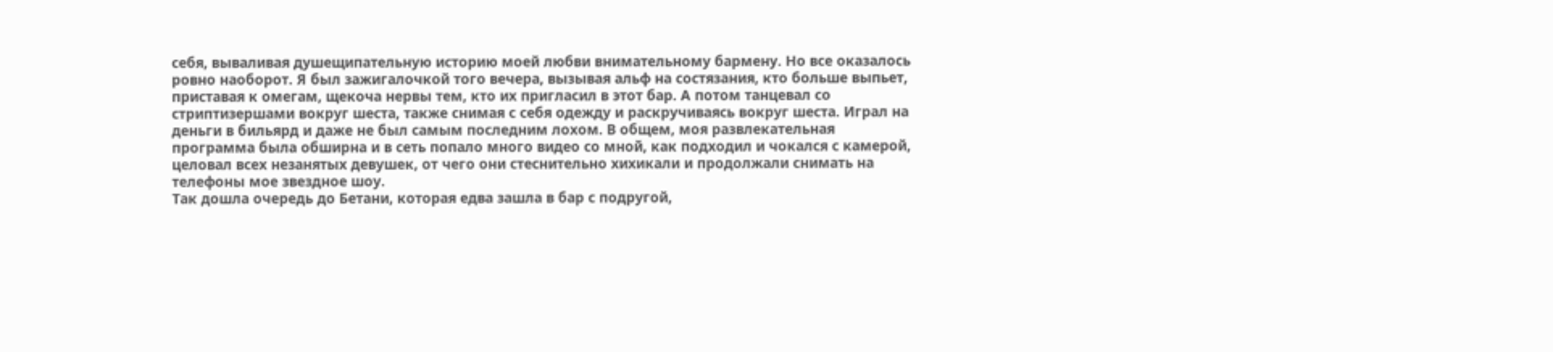себя, вываливая душещипательную историю моей любви внимательному бармену. Но все оказалось ровно наоборот. Я был зажигалочкой того вечера, вызывая альф на состязания, кто больше выпьет, приставая к омегам, щекоча нервы тем, кто их пригласил в этот бар. А потом танцевал со стриптизершами вокруг шеста, также снимая с себя одежду и раскручиваясь вокруг шеста. Играл на деньги в бильярд и даже не был самым последним лохом. В общем, моя развлекательная программа была обширна и в сеть попало много видео со мной, как подходил и чокался с камерой, целовал всех незанятых девушек, от чего они стеснительно хихикали и продолжали снимать на телефоны мое звездное шоу.
Так дошла очередь до Бетани, которая едва зашла в бар с подругой,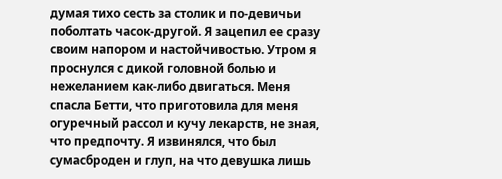думая тихо сесть за столик и по-девичьи поболтать часок-другой. Я зацепил ее сразу своим напором и настойчивостью. Утром я проснулся с дикой головной болью и нежеланием как-либо двигаться. Меня спасла Бетти, что приготовила для меня огуречный рассол и кучу лекарств, не зная, что предпочту. Я извинялся, что был сумасброден и глуп, на что девушка лишь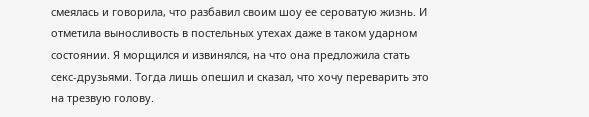смеялась и говорила, что разбавил своим шоу ее сероватую жизнь. И отметила выносливость в постельных утехах даже в таком ударном состоянии. Я морщился и извинялся, на что она предложила стать секс-друзьями. Тогда лишь опешил и сказал, что хочу переварить это на трезвую голову.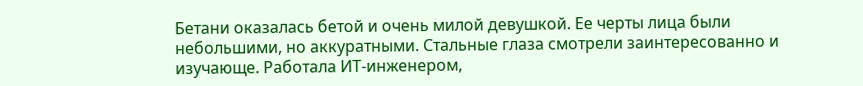Бетани оказалась бетой и очень милой девушкой. Ее черты лица были небольшими, но аккуратными. Стальные глаза смотрели заинтересованно и изучающе. Работала ИТ-инженером,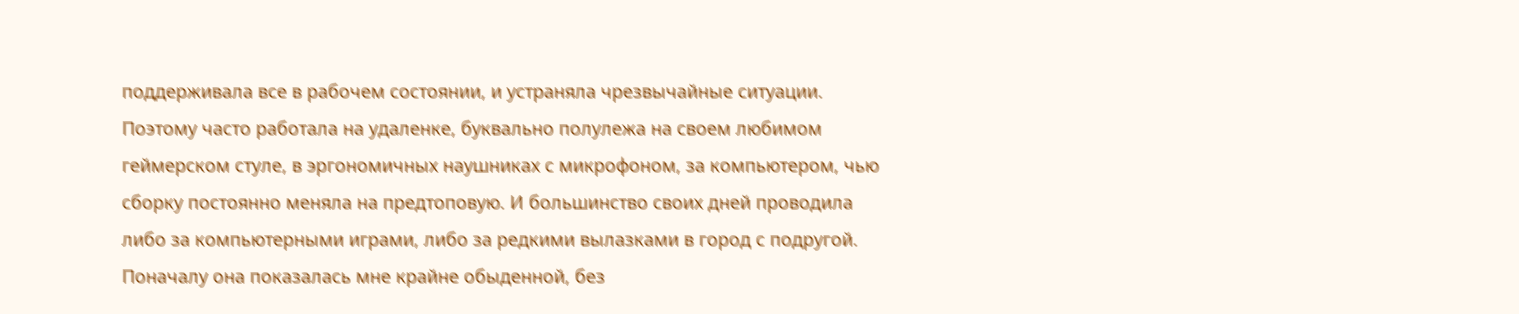поддерживала все в рабочем состоянии, и устраняла чрезвычайные ситуации. Поэтому часто работала на удаленке, буквально полулежа на своем любимом геймерском стуле, в эргономичных наушниках с микрофоном, за компьютером, чью сборку постоянно меняла на предтоповую. И большинство своих дней проводила либо за компьютерными играми, либо за редкими вылазками в город с подругой. Поначалу она показалась мне крайне обыденной, без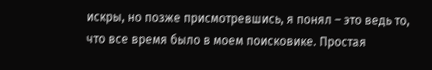искры, но позже присмотревшись, я понял – это ведь то, что все время было в моем поисковике. Простая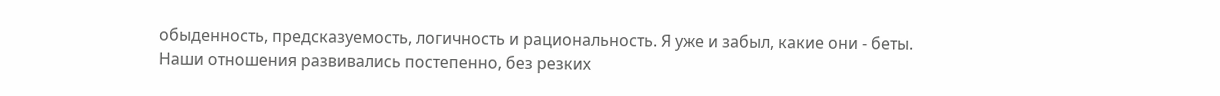обыденность, предсказуемость, логичность и рациональность. Я уже и забыл, какие они - беты.
Наши отношения развивались постепенно, без резких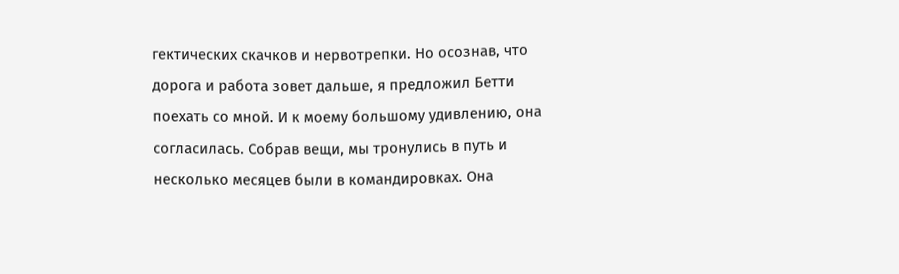гектических скачков и нервотрепки. Но осознав, что дорога и работа зовет дальше, я предложил Бетти поехать со мной. И к моему большому удивлению, она согласилась. Собрав вещи, мы тронулись в путь и несколько месяцев были в командировках. Она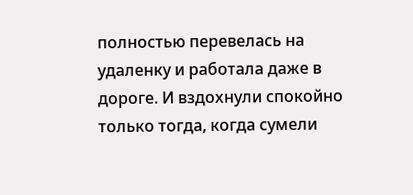полностью перевелась на удаленку и работала даже в дороге. И вздохнули спокойно только тогда, когда сумели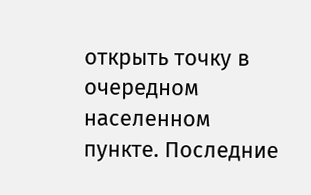открыть точку в очередном населенном пункте. Последние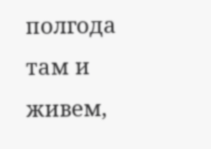полгода там и живем,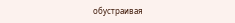обустраивая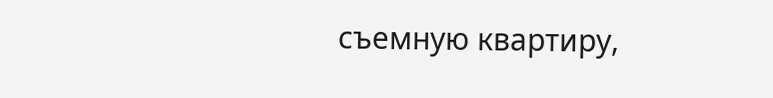съемную квартиру,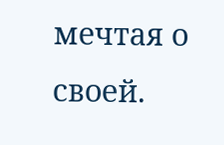мечтая о своей.